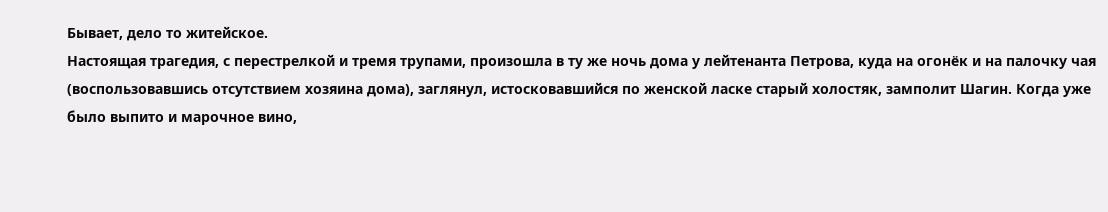Бывает, дело то житейское.
Настоящая трагедия, с перестрелкой и тремя трупами, произошла в ту же ночь дома у лейтенанта Петрова, куда на огонёк и на палочку чая (воспользовавшись отсутствием хозяина дома), заглянул, истосковавшийся по женской ласке старый холостяк, замполит Шагин. Когда уже было выпито и марочное вино,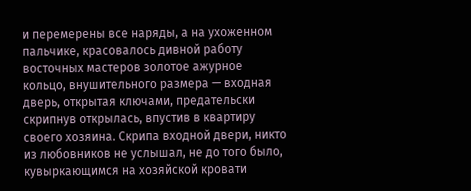и перемерены все наряды, а на ухоженном пальчике, красовалось дивной работу восточных мастеров золотое ажурное кольцо, внушительного размера — входная дверь, открытая ключами, предательски скрипнув открылась, впустив в квартиру своего хозяина. Скрипа входной двери, никто из любовников не услышал, не до того было, кувыркающимся на хозяйской кровати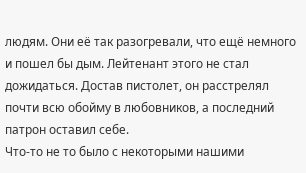людям. Они её так разогревали, что ещё немного и пошел бы дым. Лейтенант этого не стал дожидаться. Достав пистолет, он расстрелял почти всю обойму в любовников, а последний патрон оставил себе.
Что-то не то было с некоторыми нашими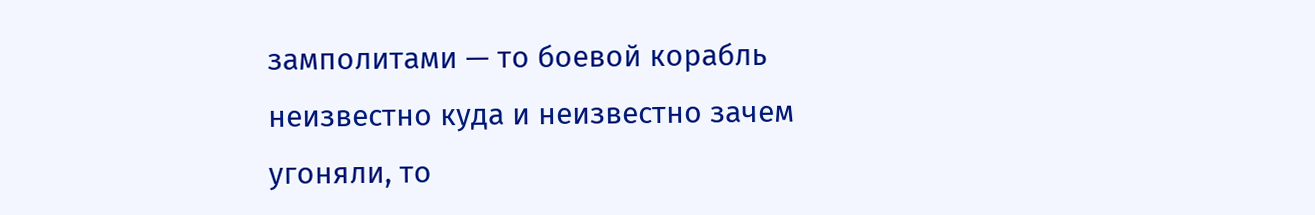замполитами — то боевой корабль неизвестно куда и неизвестно зачем угоняли, то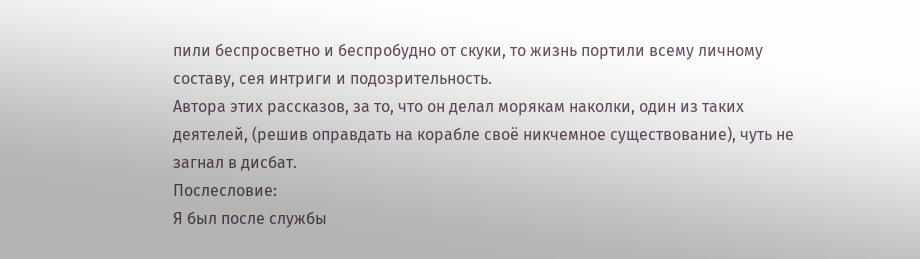пили беспросветно и беспробудно от скуки, то жизнь портили всему личному составу, сея интриги и подозрительность.
Автора этих рассказов, за то, что он делал морякам наколки, один из таких деятелей, (решив оправдать на корабле своё никчемное существование), чуть не загнал в дисбат.
Послесловие:
Я был после службы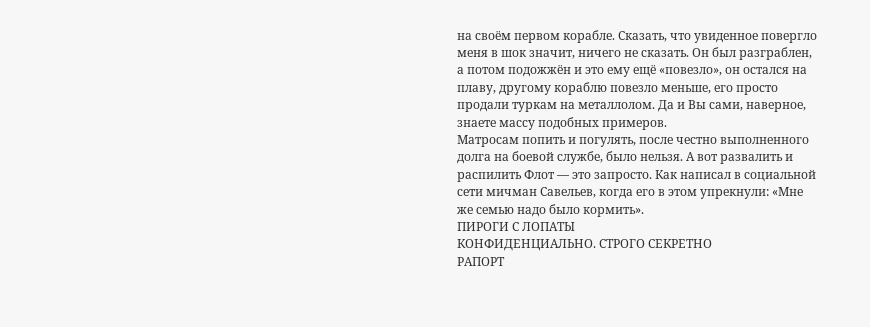на своём первом корабле. Сказать, что увиденное повергло меня в шок значит, ничего не сказать. Он был разграблен, а потом подожжён и это ему ещё «повезло», он остался на плаву, другому кораблю повезло меньше, его просто продали туркам на металлолом. Да и Вы сами, наверное, знаете массу подобных примеров.
Матросам попить и погулять, после честно выполненного долга на боевой службе, было нельзя. А вот развалить и распилить Флот — это запросто. Как написал в социальной сети мичман Савельев, когда его в этом упрекнули: «Мне же семью надо было кормить».
ПИРОГИ С ЛОПАТЫ
КОНФИДЕНЦИАЛЬНО. СТРОГО СЕКРЕТНО
РАПОРТ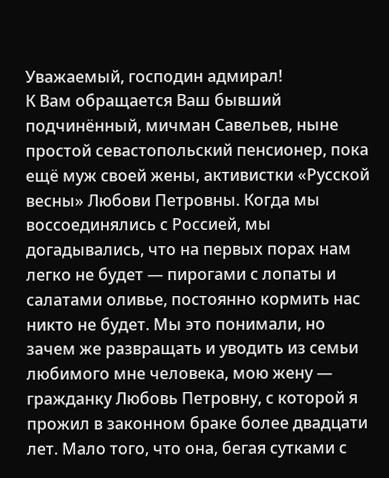Уважаемый, господин адмирал!
К Вам обращается Ваш бывший подчинённый, мичман Савельев, ныне простой севастопольский пенсионер, пока ещё муж своей жены, активистки «Русской весны» Любови Петровны. Когда мы воссоединялись с Россией, мы догадывались, что на первых порах нам легко не будет — пирогами с лопаты и салатами оливье, постоянно кормить нас никто не будет. Мы это понимали, но зачем же развращать и уводить из семьи любимого мне человека, мою жену — гражданку Любовь Петровну, с которой я прожил в законном браке более двадцати лет. Мало того, что она, бегая сутками с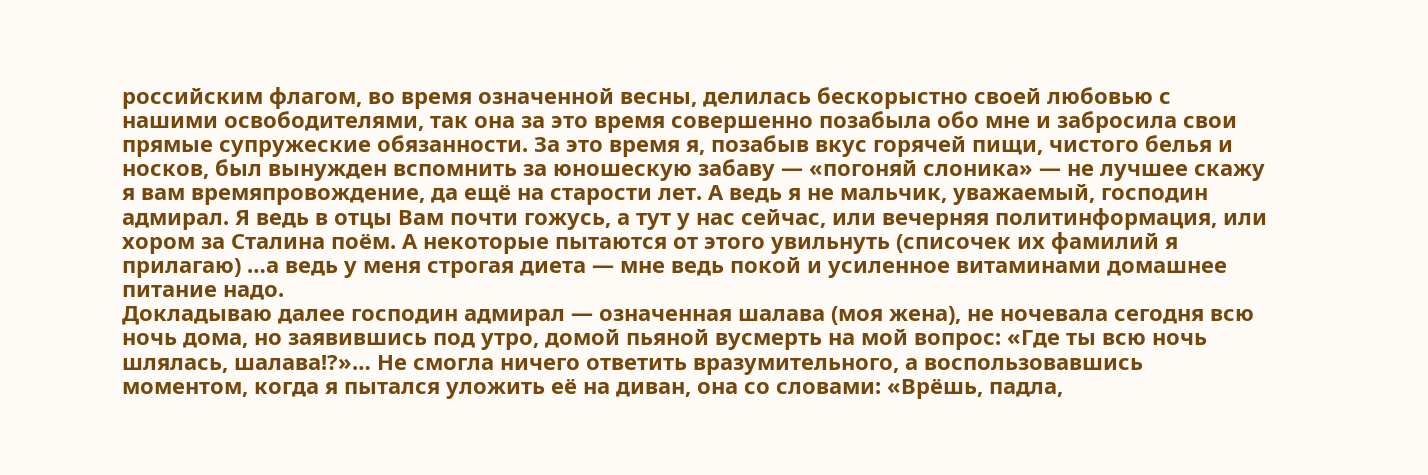российским флагом, во время означенной весны, делилась бескорыстно своей любовью с нашими освободителями, так она за это время совершенно позабыла обо мне и забросила свои прямые супружеские обязанности. За это время я, позабыв вкус горячей пищи, чистого белья и носков, был вынужден вспомнить за юношескую забаву — «погоняй слоника» — не лучшее скажу я вам времяпровождение, да ещё на старости лет. А ведь я не мальчик, уважаемый, господин адмирал. Я ведь в отцы Вам почти гожусь, а тут у нас сейчас, или вечерняя политинформация, или хором за Сталина поём. А некоторые пытаются от этого увильнуть (списочек их фамилий я прилагаю) …а ведь у меня строгая диета — мне ведь покой и усиленное витаминами домашнее питание надо.
Докладываю далее господин адмирал — означенная шалава (моя жена), не ночевала сегодня всю ночь дома, но заявившись под утро, домой пьяной вусмерть на мой вопрос: «Где ты всю ночь шлялась, шалава!?»… Не смогла ничего ответить вразумительного, а воспользовавшись моментом, когда я пытался уложить её на диван, она со словами: «Врёшь, падла,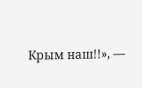Крым наш!!», —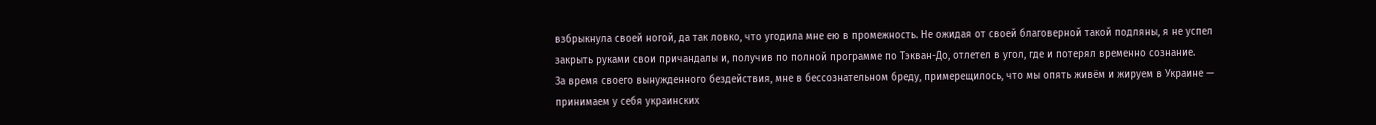взбрыкнула своей ногой, да так ловко, что угодила мне ею в промежность. Не ожидая от своей благоверной такой подляны, я не успел закрыть руками свои причандалы и, получив по полной программе по Тэкван-До, отлетел в угол, где и потерял временно сознание.
За время своего вынужденного бездействия, мне в бессознательном бреду, примерещилось, что мы опять живём и жируем в Украине — принимаем у себя украинских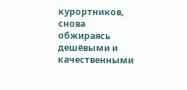курортников, снова обжираясь дешёвыми и качественными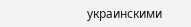украинскими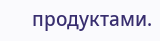продуктами.